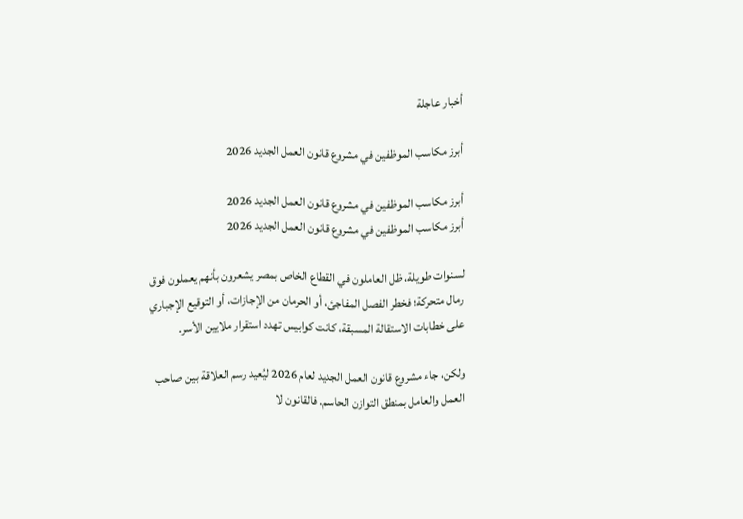أخبار عاجلة

أبرز مكاسب الموظفين في مشروع قانون العمل الجديد 2026

أبرز مكاسب الموظفين في مشروع قانون العمل الجديد 2026
أبرز مكاسب الموظفين في مشروع قانون العمل الجديد 2026

لسنوات طويلة، ظل العاملون في القطاع الخاص بمصر يشعرون بأنهم يعملون فوق رمال متحركة؛ فخطر الفصل المفاجئ، أو الحرمان من الإجازات، أو التوقيع الإجباري على خطابات الاستقالة المسبقة، كانت كوابيس تهدد استقرار ملايين الأسر.

ولكن، جاء مشروع قانون العمل الجديد لعام 2026 ليُعيد رسم العلاقة بين صاحب العمل والعامل بمنطق التوازن الحاسم. فالقانون لا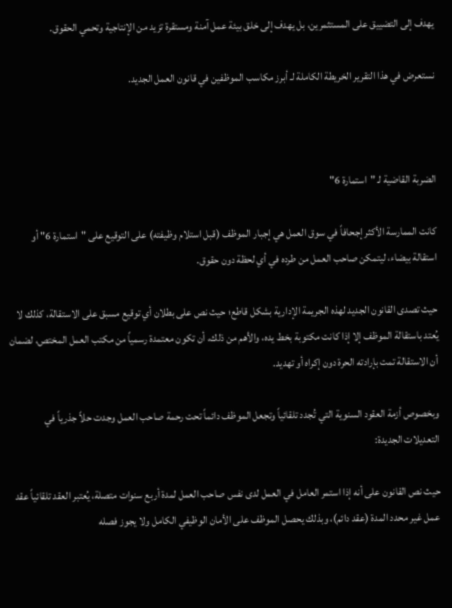يهدف إلى التضييق على المستثمرين، بل يهدف إلى خلق بيئة عمل آمنة ومستقرة تزيد من الإنتاجية وتحمي الحقوق.

نستعرض في هذا التقرير الخريطة الكاملة لـ أبرز مكاسب الموظفين في قانون العمل الجديد.



الضربة القاضية لـ "استمارة 6"

كانت الممارسة الأكثر إجحافاً في سوق العمل هي إجبار الموظف (قبل استلام وظيفته) على التوقيع على "استمارة 6" أو استقالة بيضاء، ليتمكن صاحب العمل من طرده في أي لحظة دون حقوق.

حيث تصدى القانون الجديد لهذه الجريمة الإدارية بشكل قاطع؛ حيث نص على بطلان أي توقيع مسبق على الاستقالة، كذلك لا يُعتد باستقالة الموظف إلا إذا كانت مكتوبة بخط يده، والأهم من ذلك، أن تكون معتمدة رسمياً من مكتب العمل المختص، لضمان أن الاستقالة تمت بإرادته الحرة دون إكراه أو تهديد.

وبخصوص أزمة العقود السنوية التي تُجدد تلقائياً وتجعل الموظف دائماً تحت رحمة صاحب العمل وجدت حلاً جذرياً في التعديلات الجديدة:

حيث نص القانون على أنه إذا استمر العامل في العمل لدى نفس صاحب العمل لمدة أربع سنوات متصلة، يُعتبر العقد تلقائياً عقد عمل غير محدد المدة (عقد دائم)، وبذلك يحصل الموظف على الأمان الوظيفي الكامل ولا يجوز فصله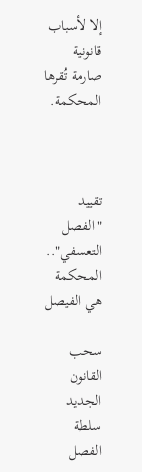إلا لأسباب قانونية صارمة تُقرها المحكمة.



تقييد "الفصل التعسفي".. المحكمة هي الفيصل

سحب القانون الجديد سلطة الفصل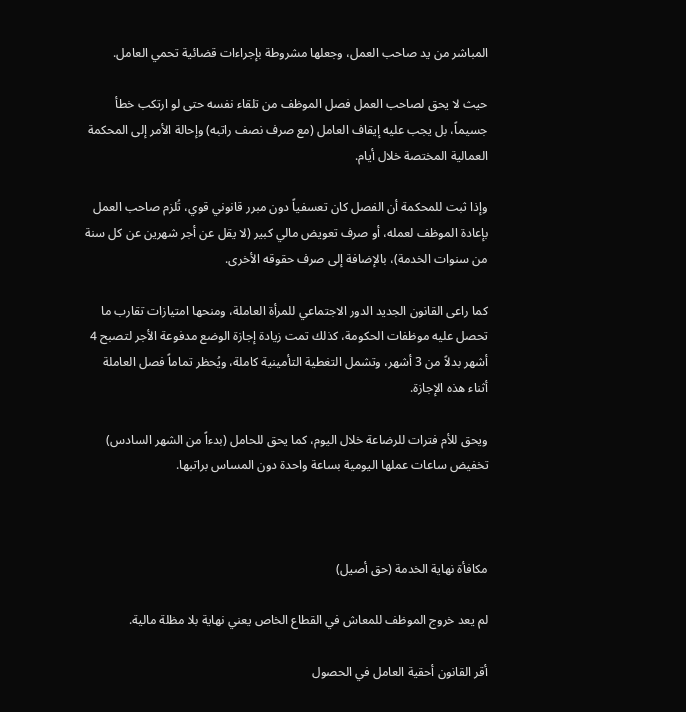المباشر من يد صاحب العمل، وجعلها مشروطة بإجراءات قضائية تحمي العامل.

حيث لا يحق لصاحب العمل فصل الموظف من تلقاء نفسه حتى لو ارتكب خطأ جسيماً، بل يجب عليه إيقاف العامل (مع صرف نصف راتبه) وإحالة الأمر إلى المحكمة العمالية المختصة خلال أيام.

وإذا ثبت للمحكمة أن الفصل كان تعسفياً دون مبرر قانوني قوي، تُلزم صاحب العمل بإعادة الموظف لعمله، أو صرف تعويض مالي كبير (لا يقل عن أجر شهرين عن كل سنة من سنوات الخدمة)، بالإضافة إلى صرف حقوقه الأخرى.

كما راعى القانون الجديد الدور الاجتماعي للمرأة العاملة، ومنحها امتيازات تقارب ما تحصل عليه موظفات الحكومة، كذلك تمت زيادة إجازة الوضع مدفوعة الأجر لتصبح 4 أشهر بدلاً من 3 أشهر، وتشمل التغطية التأمينية كاملة، ويُحظر تماماً فصل العاملة أثناء هذه الإجازة.

ويحق للأم فترات للرضاعة خلال اليوم، كما يحق للحامل (بدءاً من الشهر السادس) تخفيض ساعات عملها اليومية بساعة واحدة دون المساس براتبها.



مكافأة نهاية الخدمة (حق أصيل)

لم يعد خروج الموظف للمعاش في القطاع الخاص يعني نهاية بلا مظلة مالية.

أقر القانون أحقية العامل في الحصول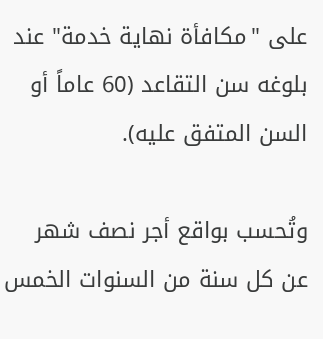على "مكافأة نهاية خدمة" عند بلوغه سن التقاعد (60 عاماً أو السن المتفق عليه).

وتُحسب بواقع أجر نصف شهر عن كل سنة من السنوات الخمس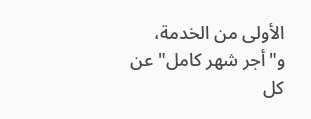الأولى من الخدمة، و"أجر شهر كامل" عن كل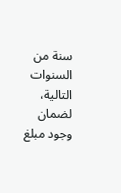سنة من السنوات التالية، لضمان وجود مبلغ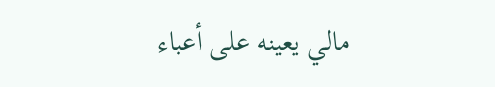مالي يعينه على أعباء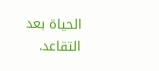الحياة بعد التقاعد.